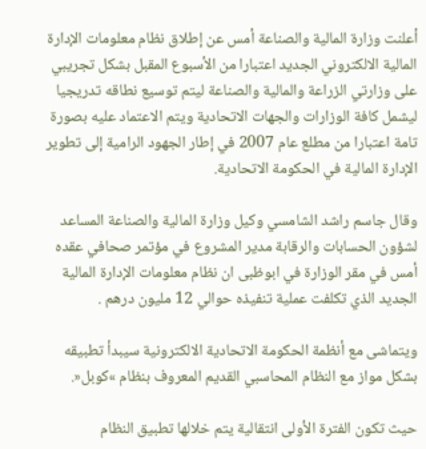أعلنت وزارة المالية والصناعة أمس عن إطلاق نظام معلومات الإدارة المالية الالكتروني الجديد اعتبارا من الأسبوع المقبل بشكل تجريبي على وزارتي الزراعة والمالية والصناعة ليتم توسيع نطاقه تدريجيا ليشمل كافة الوزارات والجهات الاتحادية ويتم الاعتماد عليه بصورة تامة اعتبارا من مطلع عام 2007 في إطار الجهود الرامية إلى تطوير الإدارة المالية في الحكومة الاتحادية.

وقال جاسم راشد الشامسي وكيل وزارة المالية والصناعة المساعد لشؤون الحسابات والرقابة مدير المشروع في مؤتمر صحافي عقده أمس في مقر الوزارة في ابوظبى ان نظام معلومات الإدارة المالية الجديد الذي تكلفت عملية تنفيذه حوالي 12 مليون درهم .

ويتماشى مع أنظمة الحكومة الاتحادية الالكترونية سيبدأ تطبيقه بشكل مواز مع النظام المحاسبي القديم المعروف بنظام »كوبل«.

حيث تكون الفترة الأولى انتقالية يتم خلالها تطبيق النظام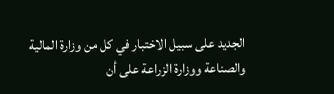الجديد على سبيل الاختبار في كل من وزارة المالية والصناعة ووزارة الزراعة على أن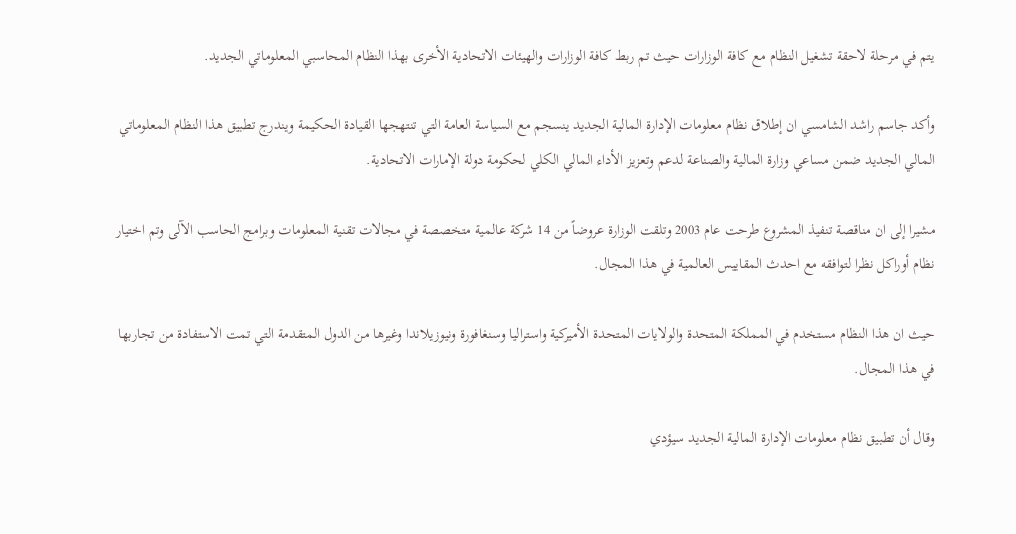يتم في مرحلة لاحقة تشغيل النظام مع كافة الوزارات حيث تم ربط كافة الوزارات والهيئات الاتحادية الأخرى بهذا النظام المحاسبي المعلوماتي الجديد.

وأكد جاسم راشد الشامسي ان إطلاق نظام معلومات الإدارة المالية الجديد ينسجم مع السياسة العامة التي تنتهجها القيادة الحكيمة ويندرج تطبيق هذا النظام المعلوماتي المالي الجديد ضمن مساعي وزارة المالية والصناعة لدعم وتعزيز الأداء المالي الكلي لحكومة دولة الإمارات الاتحادية.

مشيرا إلى ان مناقصة تنفيذ المشروع طرحت عام 2003 وتلقت الوزارة عروضاً من 14 شركة عالمية متخصصة في مجالات تقنية المعلومات وبرامج الحاسب الآلى وتم اختيار نظام أوراكل نظرا لتوافقه مع احدث المقاييس العالمية في هذا المجال.

حيث ان هذا النظام مستخدم في المملكة المتحدة والولايات المتحدة الأميركية واستراليا وسنغافورة ونيوزيلاندا وغيرها من الدول المتقدمة التي تمت الاستفادة من تجاربها في هذا المجال.

وقال أن تطبيق نظام معلومات الإدارة المالية الجديد سيؤدي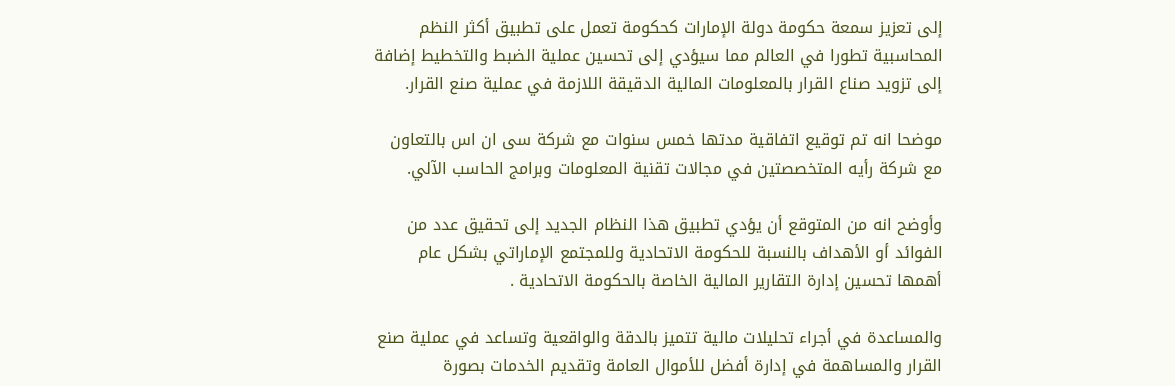إلى تعزيز سمعة حكومة دولة الإمارات كحكومة تعمل على تطبيق أكثر النظم المحاسبية تطورا في العالم مما سيؤدي إلى تحسين عملية الضبط والتخطيط إضافة إلى تزويد صناع القرار بالمعلومات المالية الدقيقة اللازمة في عملية صنع القرار.

موضحا انه تم توقيع اتفاقية مدتها خمس سنوات مع شركة سى ان اس بالتعاون مع شركة رأيه المتخصصتين في مجالات تقنية المعلومات وبرامج الحاسب الآلي.

وأوضح انه من المتوقع أن يؤدي تطبيق هذا النظام الجديد إلى تحقيق عدد من الفوائد أو الأهداف بالنسبة للحكومة الاتحادية وللمجتمع الإماراتي بشكل عام أهمها تحسين إدارة التقارير المالية الخاصة بالحكومة الاتحادية .

والمساعدة في أجراء تحليلات مالية تتميز بالدقة والواقعية وتساعد في عملية صنع القرار والمساهمة في إدارة أفضل للأموال العامة وتقديم الخدمات بصورة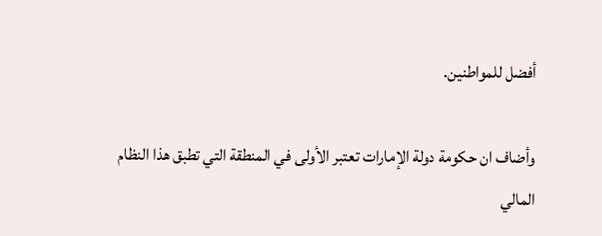أفضل للمواطنين.

وأضاف ان حكومة دولة الإمارات تعتبر الأولى في المنطقة التي تطبق هذا النظام المالي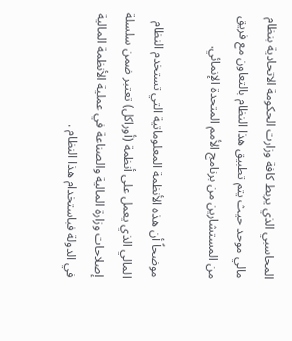المحاسبي الذي يربط كافة وزارت الحكومة الاتحادية بنظام مالي موحد حيث يتم تطبيق هذا النظام بالتعاون مع فريق من المستشارين من برنامج الأمم المتحدة الإنمائي.

موضحاً أن هذه الأنظمة المعلوماتية التي تستخدم النظام المالي الذي يعمل على أنظمة (أوراكل) تعتبر ضمن سلسلة إصلاحات وزارة المالية والصناعة في عملية الأنظمة المالية في الدولة فباستخدام هذا النظام .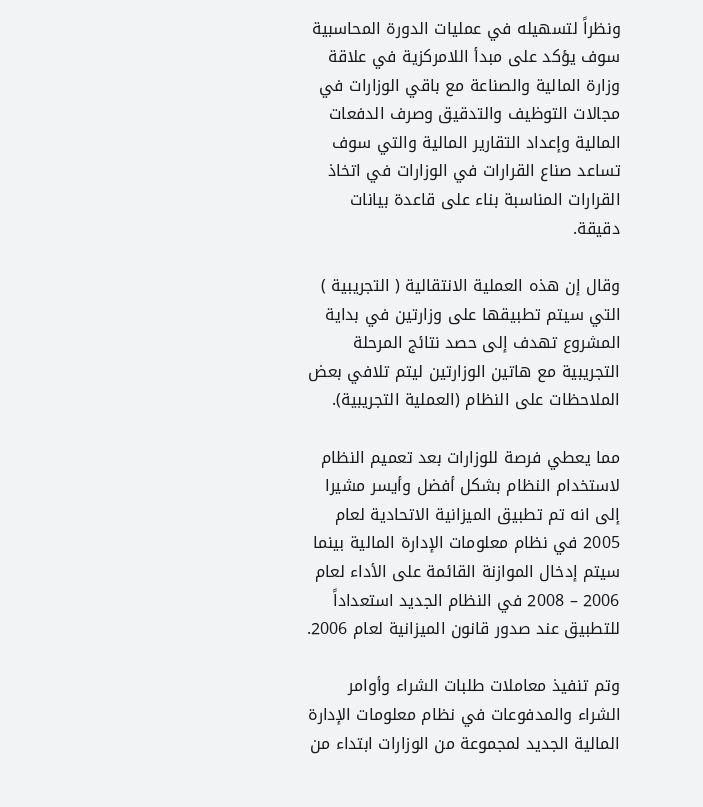ونظراً لتسهيله في عمليات الدورة المحاسبية سوف يؤكد على مبدأ اللامركزية في علاقة وزارة المالية والصناعة مع باقي الوزارات في مجالات التوظيف والتدقيق وصرف الدفعات المالية وإعداد التقارير المالية والتي سوف تساعد صناع القرارات في الوزارات في اتخاذ القرارات المناسبة بناء على قاعدة بيانات دقيقة.

وقال إن هذه العملية الانتقالية ( التجريبية ) التي سيتم تطبيقها على وزارتين في بداية المشروع تهدف إلى حصد نتائج المرحلة التجريبية مع هاتين الوزارتين ليتم تلافي بعض الملاحظات على النظام (العملية التجريبية).

مما يعطي فرصة للوزارات بعد تعميم النظام لاستخدام النظام بشكل أفضل وأيسر مشيرا إلى انه تم تطبيق الميزانية الاتحادية لعام 2005 في نظام معلومات الإدارة المالية بينما سيتم إدخال الموازنة القائمة على الأداء لعام 2006 – 2008 في النظام الجديد استعداداً للتطبيق عند صدور قانون الميزانية لعام 2006.

وتم تنفيذ معاملات طلبات الشراء وأوامر الشراء والمدفوعات في نظام معلومات الإدارة المالية الجديد لمجموعة من الوزارات ابتداء من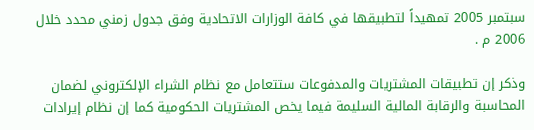سبتمبر 2005 تمهيداً لتطبيقها في كافة الوزارات الاتحادية وفق جدول زمني محدد خلال 2006 م .

وذكر إن تطبيقات المشتريات والمدفوعات ستتعامل مع نظام الشراء الإلكتروني لضمان المحاسبة والرقابة المالية السليمة فيما يخص المشتريات الحكومية كما إن نظام إيرادات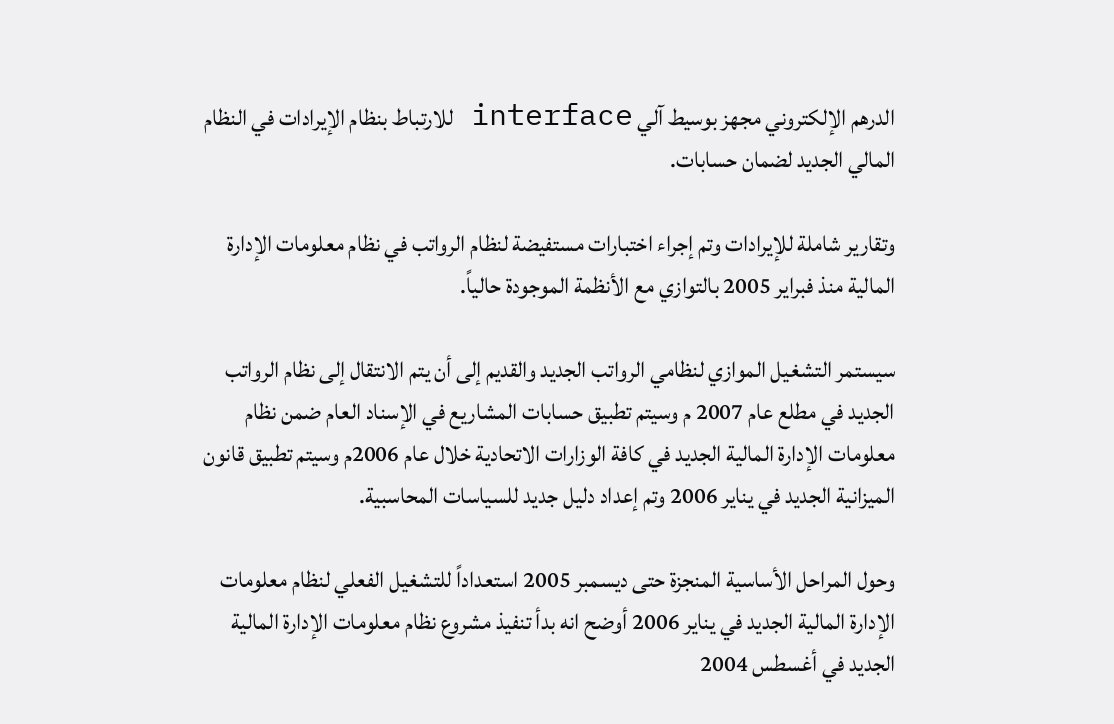الدرهم الإلكتروني مجهز بوسيط آلي interface للارتباط بنظام الإيرادات في النظام المالي الجديد لضمان حسابات.

وتقارير شاملة للإيرادات وتم إجراء اختبارات مستفيضة لنظام الرواتب في نظام معلومات الإدارة المالية منذ فبراير 2005 بالتوازي مع الأنظمة الموجودة حالياً.

سيستمر التشغيل الموازي لنظامي الرواتب الجديد والقديم إلى أن يتم الانتقال إلى نظام الرواتب الجديد في مطلع عام 2007 م وسيتم تطبيق حسابات المشاريع في الإسناد العام ضمن نظام معلومات الإدارة المالية الجديد في كافة الوزارات الاتحادية خلال عام 2006م وسيتم تطبيق قانون الميزانية الجديد في يناير 2006 وتم إعداد دليل جديد للسياسات المحاسبية.

وحول المراحل الأساسية المنجزة حتى ديسمبر 2005 استعداداً للتشغيل الفعلي لنظام معلومات الإدارة المالية الجديد في يناير 2006 أوضح انه بدأ تنفيذ مشروع نظام معلومات الإدارة المالية الجديد في أغسطس 2004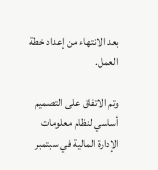بعد الانتهاء من إعداد خطة العمل.

وتم الاتفاق على التصميم أساسي لنظام معلومات الإدارة المالية في سبتمبر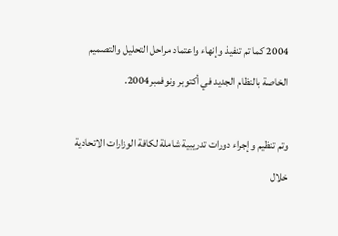2004 كما تم تنفيذ وإنهاء واعتماد مراحل التحليل والتصميم الخاصة بالنظام الجديد في أكتوبر ونوفمبر2004.

وتم تنظيم وإجراء دورات تدريبية شاملة لكافة الوزارات الاتحادية خلال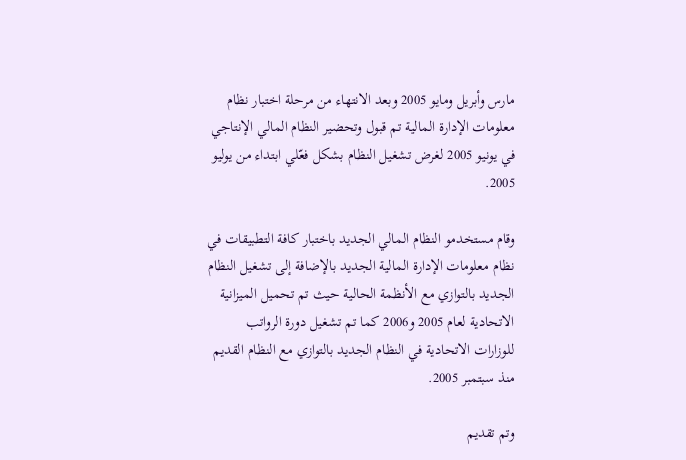مارس وأبريل ومايو 2005 وبعد الانتهاء من مرحلة اختبار نظام معلومات الإدارة المالية تم قبول وتحضير النظام المالي الإنتاجي في يونيو 2005 لغرض تشغيل النظام بشكل فعّلي ابتداء من يوليو 2005.

وقام مستخدمو النظام المالي الجديد باختبار كافة التطبيقات في نظام معلومات الإدارة المالية الجديد بالإضافة إلى تشغيل النظام الجديد بالتوازي مع الأنظمة الحالية حيث تم تحميل الميزانية الاتحادية لعام 2005 و2006 كما تم تشغيل دورة الرواتب للوزارات الاتحادية في النظام الجديد بالتوازي مع النظام القديم منذ سبتمبر 2005.

وتم تقديم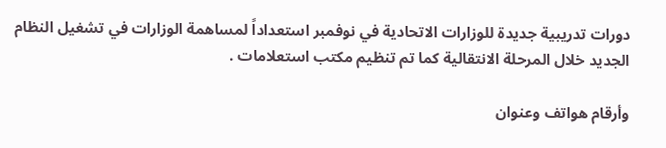دورات تدريبية جديدة للوزارات الاتحادية في نوفمبر استعداداً لمساهمة الوزارات في تشغيل النظام الجديد خلال المرحلة الانتقالية كما تم تنظيم مكتب استعلامات .

وأرقام هواتف وعنوان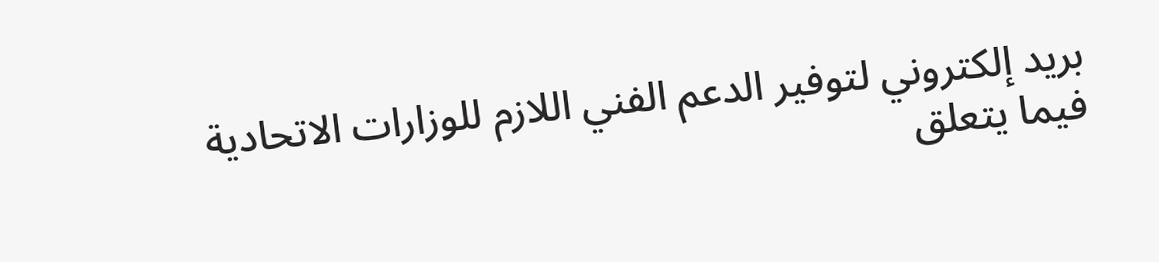بريد إلكتروني لتوفير الدعم الفني اللازم للوزارات الاتحادية فيما يتعلق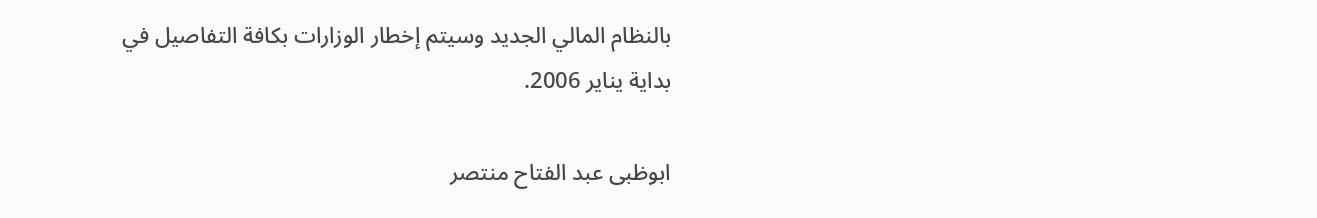بالنظام المالي الجديد وسيتم إخطار الوزارات بكافة التفاصيل في بداية يناير 2006.

ابوظبى عبد الفتاح منتصر